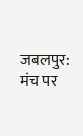जबलपुर: मंच पर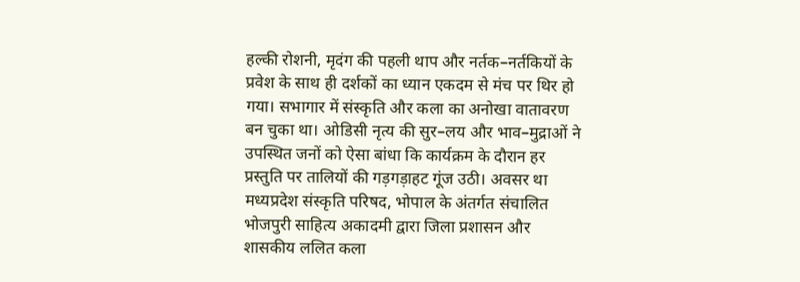हल्की रोशनी, मृदंग की पहली थाप और नर्तक–नर्तकियों के प्रवेश के साथ ही दर्शकों का ध्यान एकदम से मंच पर थिर हो गया। सभागार में संस्कृति और कला का अनोखा वातावरण बन चुका था। ओडिसी नृत्य की सुर–लय और भाव–मुद्राओं ने उपस्थित जनों को ऐसा बांधा कि कार्यक्रम के दौरान हर प्रस्तुति पर तालियों की गड़गड़ाहट गूंज उठी। अवसर था मध्यप्रदेश संस्कृति परिषद, भोपाल के अंतर्गत संचालित भोजपुरी साहित्य अकादमी द्वारा जिला प्रशासन और शासकीय ललित कला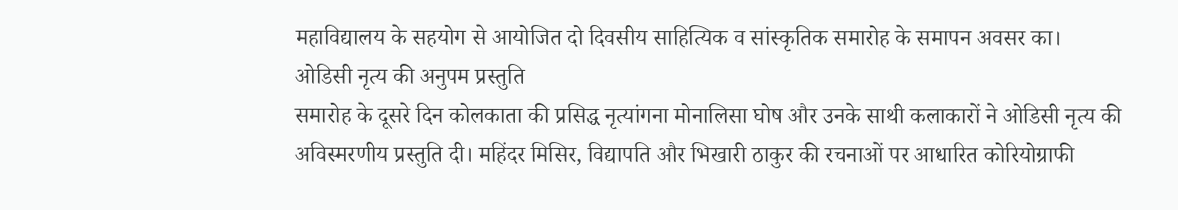महाविद्यालय के सहयोग से आयोजित दो दिवसीय साहित्यिक व सांस्कृतिक समारोह के समापन अवसर का।
ओडिसी नृत्य की अनुपम प्रस्तुति
समारोह के दूसरे दिन कोलकाता की प्रसिद्ध नृत्यांगना मोनालिसा घोष और उनके साथी कलाकारों ने ओडिसी नृत्य की अविस्मरणीय प्रस्तुति दी। महिंदर मिसिर, विद्यापति और भिखारी ठाकुर की रचनाओं पर आधारित कोरियोग्राफी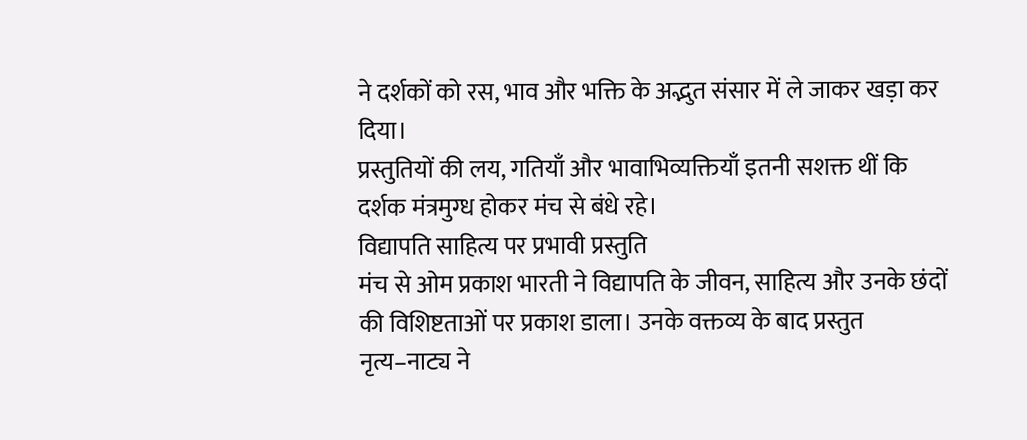ने दर्शकों को रस, भाव और भक्ति के अद्भुत संसार में ले जाकर खड़ा कर दिया।
प्रस्तुतियों की लय, गतियाँ और भावाभिव्यक्तियाँ इतनी सशक्त थीं कि दर्शक मंत्रमुग्ध होकर मंच से बंधे रहे।
विद्यापति साहित्य पर प्रभावी प्रस्तुति
मंच से ओम प्रकाश भारती ने विद्यापति के जीवन, साहित्य और उनके छंदों की विशिष्टताओं पर प्रकाश डाला। उनके वक्तव्य के बाद प्रस्तुत नृत्य–नाट्य ने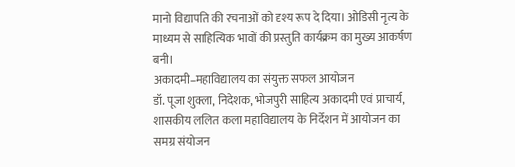मानो विद्यापति की रचनाओं को दृश्य रूप दे दिया। ओडिसी नृत्य के माध्यम से साहित्यिक भावों की प्रस्तुति कार्यक्रम का मुख्य आकर्षण बनी।
अकादमी–महाविद्यालय का संयुक्त सफल आयोजन
डॉ. पूजा शुक्ला, निदेशक, भोजपुरी साहित्य अकादमी एवं प्राचार्य, शासकीय ललित कला महाविद्यालय के निर्देशन में आयोजन का समग्र संयोजन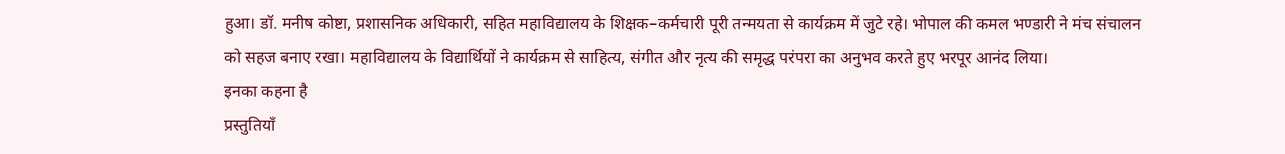हुआ। डॉ. मनीष कोष्टा, प्रशासनिक अधिकारी, सहित महाविद्यालय के शिक्षक–कर्मचारी पूरी तन्मयता से कार्यक्रम में जुटे रहे। भोपाल की कमल भण्डारी ने मंच संचालन को सहज बनाए रखा। महाविद्यालय के विद्यार्थियों ने कार्यक्रम से साहित्य, संगीत और नृत्य की समृद्ध परंपरा का अनुभव करते हुए भरपूर आनंद लिया।
इनका कहना है
प्रस्तुतियाँ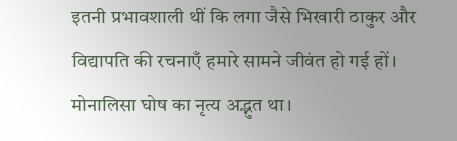इतनी प्रभावशाली थीं कि लगा जैसे भिखारी ठाकुर और विद्यापति की रचनाएँ हमारे सामने जीवंत हो गई हों। मोनालिसा घोष का नृत्य अद्भुत था।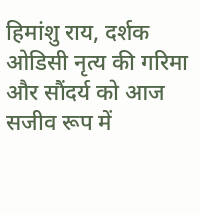हिमांशु राय, दर्शक
ओडिसी नृत्य की गरिमा और सौंदर्य को आज सजीव रूप में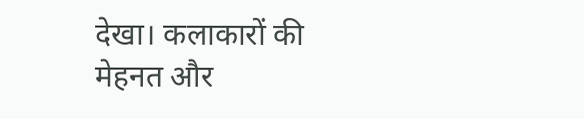देखा। कलाकारों की मेहनत और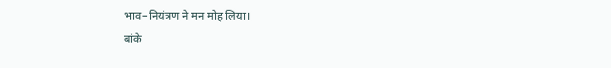भाव–नियंत्रण ने मन मोह लिया।
बांके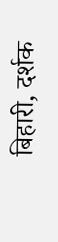बिहारी, दर्शक